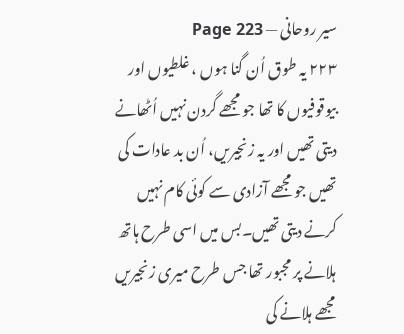سیر روحانی — Page 223
۲۲۳ یہ طوق اُن گنا ہوں ، غلطیوں اور بیوقوفیوں کا تھا جو مجھے گردن نہیں اُٹھانے دیتی تھیں اور یہ زنجیریں، اُن بد عادات کی تھیں جو مجھے آزادی سے کوئی کام نہیں کرنے دیتی تھیں۔بس میں اسی طرح ہاتھ ہلانے پر مجبور تھا جس طرح میری زنجیریں مجھے ہلانے کی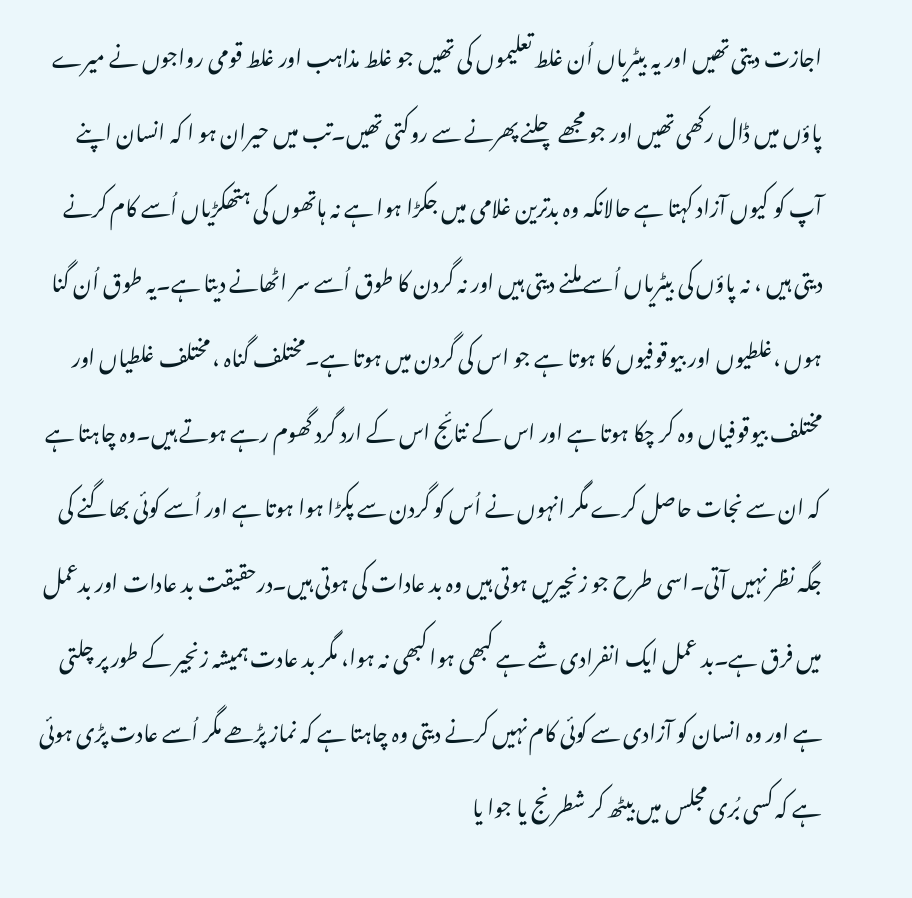اجازت دیتی تھیں اور یہ بیٹریاں اُن غلط تعلیموں کی تھیں جو غلط مذاہب اور غلط قومی رواجوں نے میرے پاؤں میں ڈال رکھی تھیں اور جو مجھے چلنے پھرنے سے روکتی تھیں۔تب میں حیران ہو ا کہ انسان اپنے آپ کو کیوں آزاد کہتا ہے حالانکہ وہ بدترین غلامی میں جکڑا ہوا ہے نہ ہاتھوں کی ہتھکڑیاں اُسے کام کرنے دیتی ہیں ، نہ پاؤں کی بیٹریاں اُسے ملنے دیتی ہیں اور نہ گردن کا طوق اُسے سر اٹھانے دیتا ہے۔یہ طوق اُن گنا ہوں ،غلطیوں اور بیوقوفیوں کا ہوتا ہے جو اس کی گردن میں ہوتا ہے۔مختلف گناہ ، مختلف غلطیاں اور مختلف بیوقوفیاں وہ کر چکا ہوتا ہے اور اس کے نتائج اس کے ارد گرد گھوم رہے ہوتے ہیں۔وہ چاہتا ہے کہ ان سے نجات حاصل کرے مگر انہوں نے اُس کو گردن سے پکڑا ہوا ہوتا ہے اور اُسے کوئی بھاگنے کی جگہ نظر نہیں آتی۔اسی طرح جو زنجیریں ہوتی ہیں وہ بد عادات کی ہوتی ہیں۔درحقیقت بد عادات اور بدعمل میں فرق ہے۔بد عمل ایک انفرادی شے ہے کبھی ہوا کبھی نہ ہوا، مگر بد عادت ہمیشہ زنجیر کے طور پر چلتی ہے اور وہ انسان کو آزادی سے کوئی کام نہیں کرنے دیتی وہ چاہتا ہے کہ نماز پڑھے مگر اُسے عادت پڑی ہوئی ہے کہ کسی بُری مجلس میں بیٹھ کر شطر نج یا جوا یا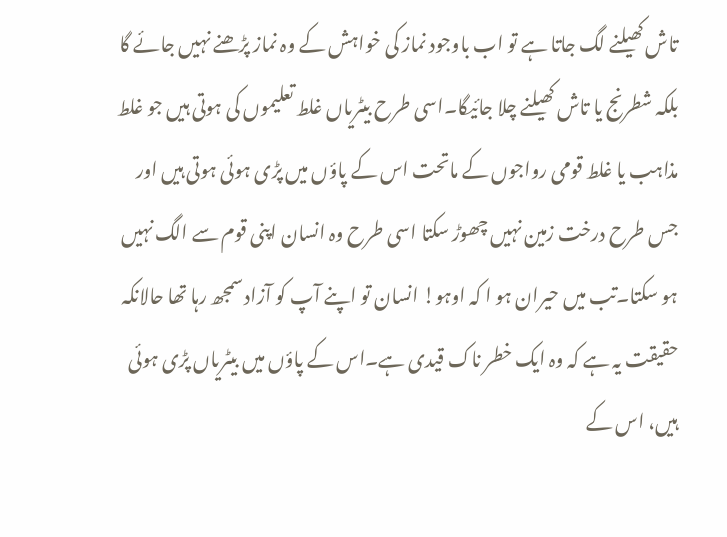تاش کھیلنے لگ جاتا ہے تو اب باوجود نماز کی خواہش کے وہ نماز پڑھنے نہیں جائے گا بلکہ شطرنج یا تاش کھیلنے چلا جائیگا۔اسی طرح بیٹریاں غلط تعلیموں کی ہوتی ہیں جو غلط مذاہب یا غلط قومی رواجوں کے ماتحت اس کے پاؤں میں پڑی ہوئی ہوتی ہیں اور جس طرح درخت زمین نہیں چھوڑ سکتا اسی طرح وہ انسان اپنی قوم سے الگ نہیں ہو سکتا۔تب میں حیران ہو ا کہ اوہو! انسان تو اپنے آپ کو آزاد سمجھ رہا تھا حالانکہ حقیقت یہ ہے کہ وہ ایک خطر ناک قیدی ہے۔اس کے پاؤں میں بیٹریاں پڑی ہوئی ہیں، اس کے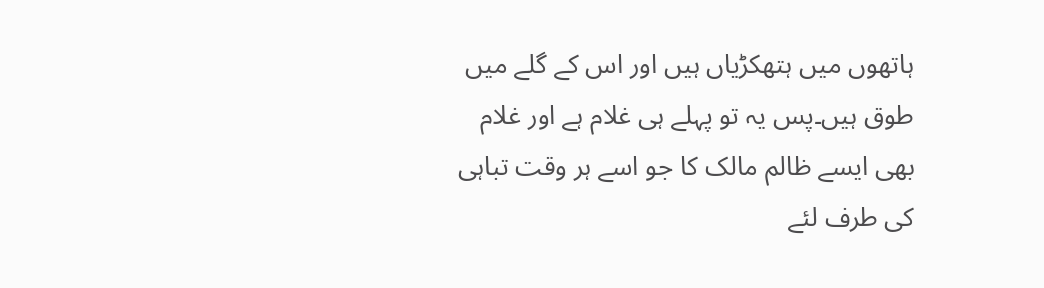ہاتھوں میں ہتھکڑیاں ہیں اور اس کے گلے میں طوق ہیں۔پس یہ تو پہلے ہی غلام ہے اور غلام بھی ایسے ظالم مالک کا جو اسے ہر وقت تباہی کی طرف لئے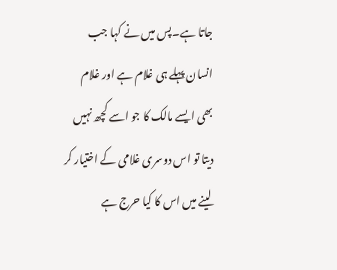جاتا ہے۔پس میں نے کہا جب انسان پہلے ہی غلام ہے اور غلام بھی ایسے مالک کا جو اسے کچھ نہیں دیتا تو اس دوسری غلامی کے اختیار کر لینے میں اس کا کیا حرج ہے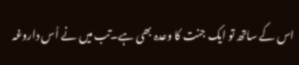اس کے ساتھ تو ایک جنت کا وعدہ بھی ہے۔تب میں نے اُس داروغہ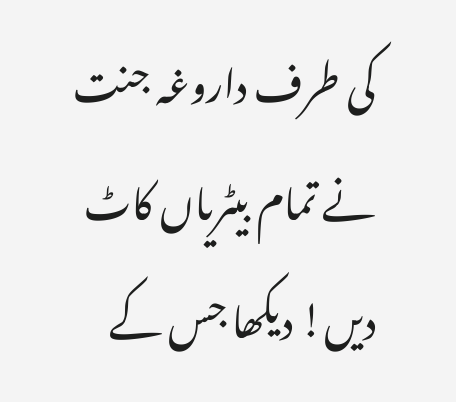کی طرف داروغہ جنت نے تمام بیٹریاں کاٹ دیں! دیکھا جس کے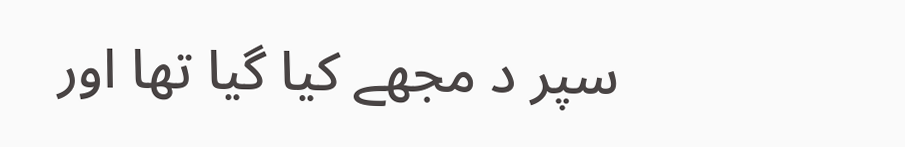سپر د مجھے کیا گیا تھا اور